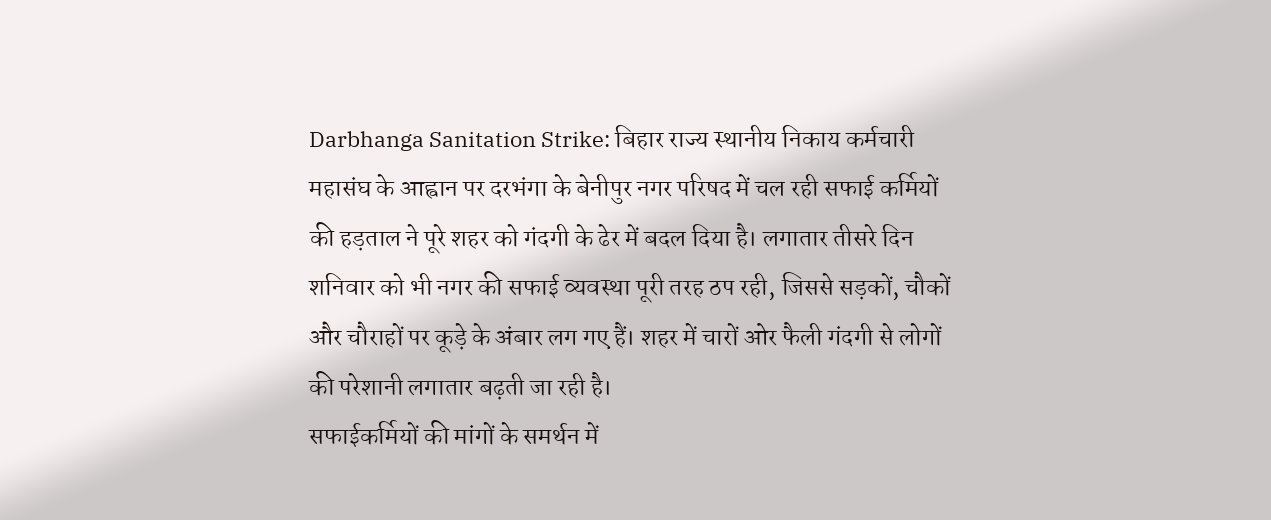Darbhanga Sanitation Strike: बिहार राज्य स्थानीय निकाय कर्मचारी महासंघ के आह्वान पर दरभंगा के बेनीपुर नगर परिषद में चल रही सफाई कर्मियों की हड़ताल ने पूरे शहर को गंदगी के ढेर में बदल दिया है। लगातार तीसरे दिन शनिवार को भी नगर की सफाई व्यवस्था पूरी तरह ठप रही, जिससे सड़कों, चौकों और चौराहों पर कूड़े के अंबार लग गए हैं। शहर में चारों ओर फैली गंदगी से लोगों की परेशानी लगातार बढ़ती जा रही है।
सफाईकर्मियों की मांगों के समर्थन में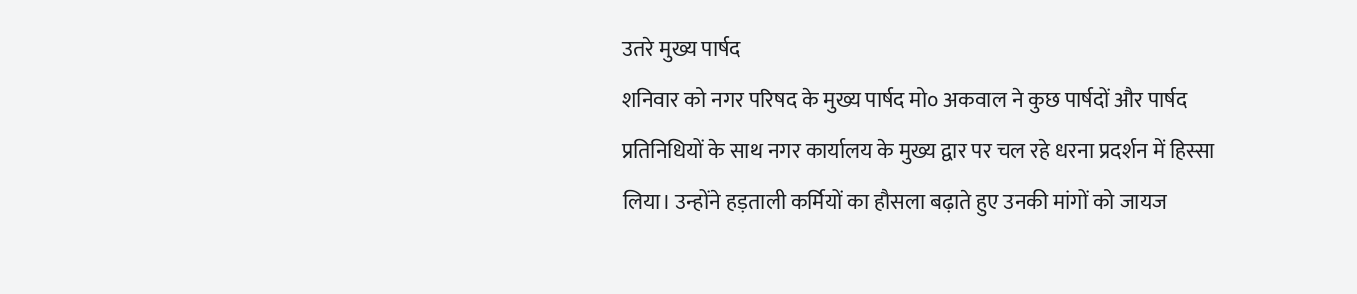उतरे मुख्य पार्षद
शनिवार को नगर परिषद के मुख्य पार्षद मो० अकवाल ने कुछ पार्षदों और पार्षद प्रतिनिधियों के साथ नगर कार्यालय के मुख्य द्वार पर चल रहे धरना प्रदर्शन में हिस्सा लिया। उन्होंने हड़ताली कर्मियों का हौसला बढ़ाते हुए उनकी मांगों को जायज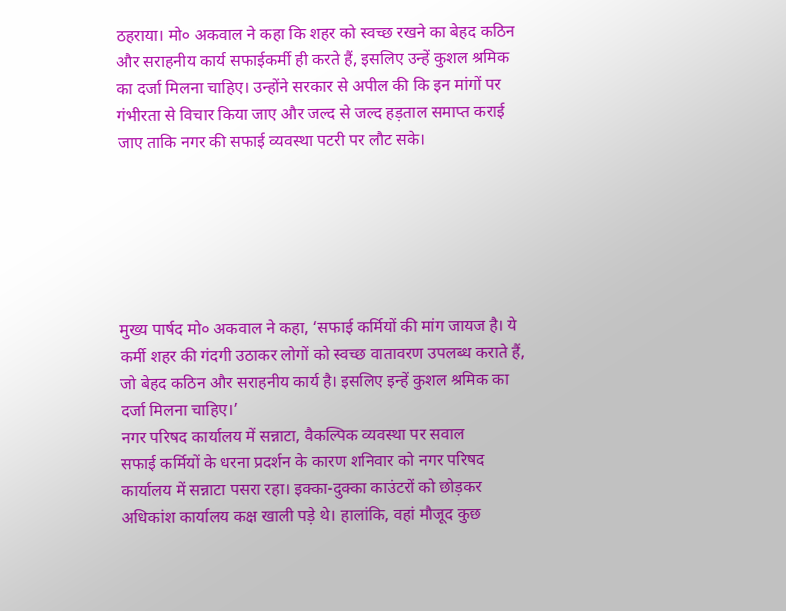ठहराया। मो० अकवाल ने कहा कि शहर को स्वच्छ रखने का बेहद कठिन और सराहनीय कार्य सफाईकर्मी ही करते हैं, इसलिए उन्हें कुशल श्रमिक का दर्जा मिलना चाहिए। उन्होंने सरकार से अपील की कि इन मांगों पर गंभीरता से विचार किया जाए और जल्द से जल्द हड़ताल समाप्त कराई जाए ताकि नगर की सफाई व्यवस्था पटरी पर लौट सके।






मुख्य पार्षद मो० अकवाल ने कहा, ‘सफाई कर्मियों की मांग जायज है। ये कर्मी शहर की गंदगी उठाकर लोगों को स्वच्छ वातावरण उपलब्ध कराते हैं, जो बेहद कठिन और सराहनीय कार्य है। इसलिए इन्हें कुशल श्रमिक का दर्जा मिलना चाहिए।’
नगर परिषद कार्यालय में सन्नाटा, वैकल्पिक व्यवस्था पर सवाल
सफाई कर्मियों के धरना प्रदर्शन के कारण शनिवार को नगर परिषद कार्यालय में सन्नाटा पसरा रहा। इक्का-दुक्का काउंटरों को छोड़कर अधिकांश कार्यालय कक्ष खाली पड़े थे। हालांकि, वहां मौजूद कुछ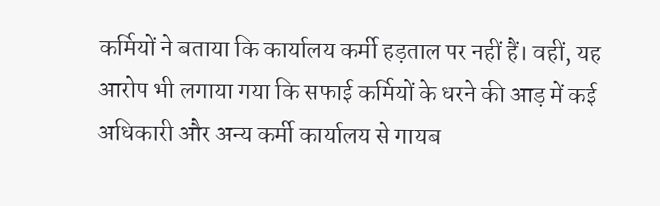कर्मियों ने बताया कि कार्यालय कर्मी हड़ताल पर नहीं हैं। वहीं, यह आरोप भी लगाया गया कि सफाई कर्मियों के धरने की आड़ में कई अधिकारी और अन्य कर्मी कार्यालय से गायब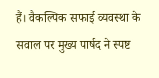हैं। वैकल्पिक सफाई व्यवस्था के सवाल पर मुख्य पार्षद ने स्पष्ट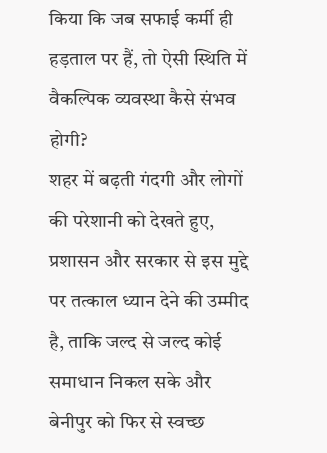किया कि जब सफाई कर्मी ही हड़ताल पर हैं, तो ऐसी स्थिति में वैकल्पिक व्यवस्था कैसे संभव होगी?
शहर में बढ़ती गंदगी और लोगों की परेशानी को देखते हुए, प्रशासन और सरकार से इस मुद्दे पर तत्काल ध्यान देने की उम्मीद है, ताकि जल्द से जल्द कोई समाधान निकल सके और बेनीपुर को फिर से स्वच्छ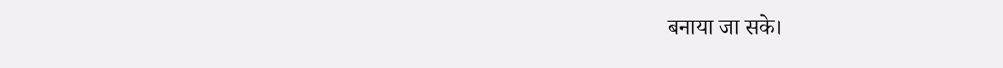बनाया जा सके।